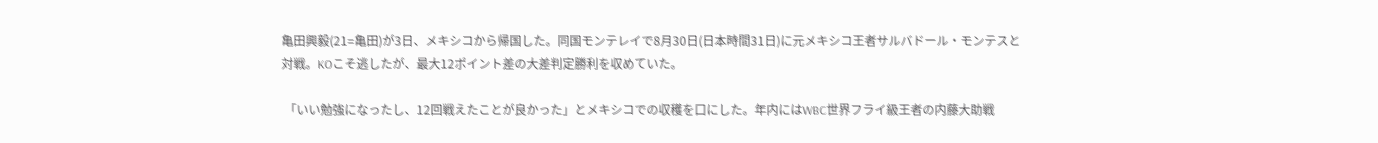亀田興毅(21=亀田)が3日、メキシコから帰国した。同国モンテレイで8月30日(日本時間31日)に元メキシコ王者サルバドール・モンテスと対戦。KOこそ逃したが、最大12ポイント差の大差判定勝利を収めていた。

 「いい勉強になったし、12回戦えたことが良かった」とメキシコでの収穫を口にした。年内にはWBC世界フライ級王者の内藤大助戦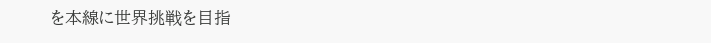を本線に世界挑戦を目指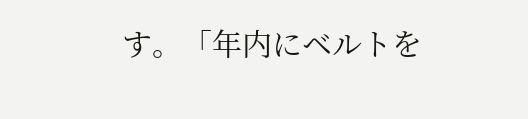す。「年内にベルトを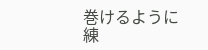巻けるように練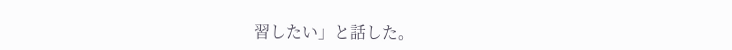習したい」と話した。